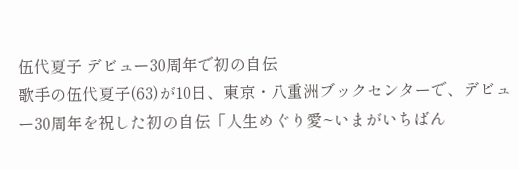伍代夏子 デビュー30周年で初の自伝
歌手の伍代夏子(63)が10日、東京・八重洲ブックセンターで、デビュー30周年を祝した初の自伝「人生めぐり愛~いまがいちばん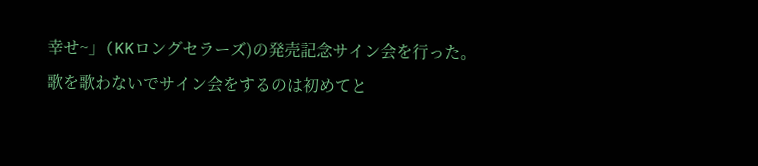幸せ~」(KKロングセラーズ)の発売記念サイン会を行った。
歌を歌わないでサイン会をするのは初めてと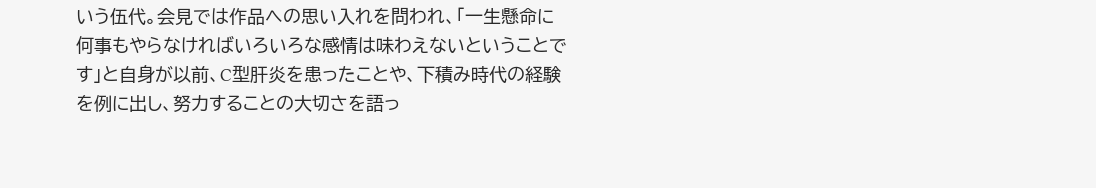いう伍代。会見では作品への思い入れを問われ、「一生懸命に何事もやらなければいろいろな感情は味わえないということです」と自身が以前、C型肝炎を患ったことや、下積み時代の経験を例に出し、努力することの大切さを語っ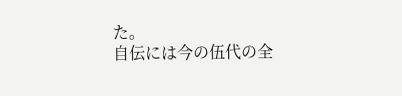た。
自伝には今の伍代の全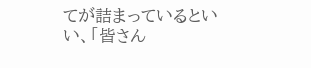てが詰まっているといい、「皆さん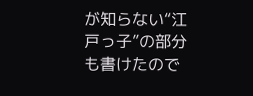が知らない“江戸っ子”の部分も書けたので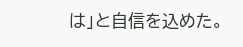は」と自信を込めた。